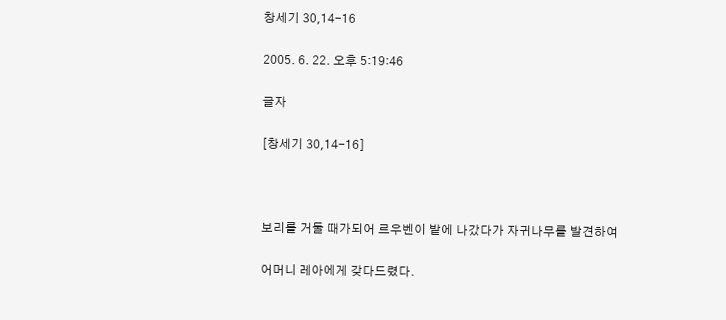창세기 30,14-16

2005. 6. 22. 오후 5:19:46

글자

[창세기 30,14-16]



보리를 거둘 때가되어 르우벤이 밭에 나갔다가 자귀나무를 발견하여

어머니 레아에게 갖다드렸다.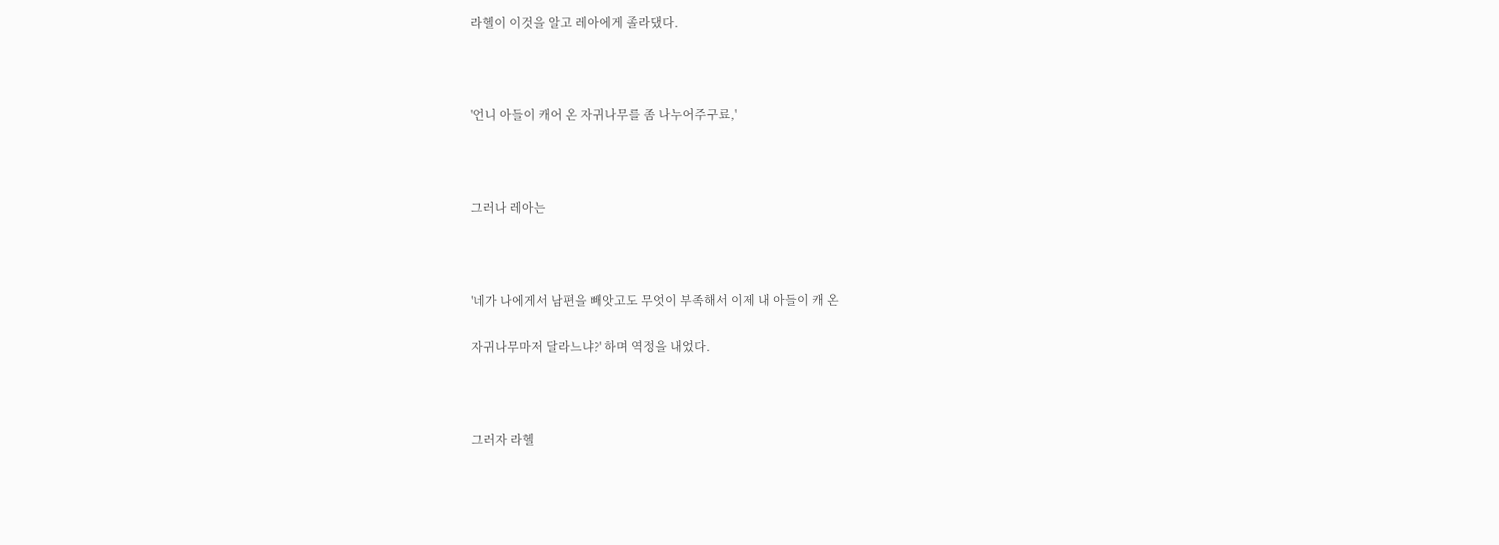라헬이 이것을 알고 레아에게 졸라댔다.



'언니 아들이 캐어 온 자귀나무를 좀 나누어주구료,'



그러나 레아는



'네가 나에게서 남편을 빼앗고도 무엇이 부족해서 이제 내 아들이 캐 온

자귀나무마저 달라느냐?' 하며 역정을 내었다.



그러자 라헬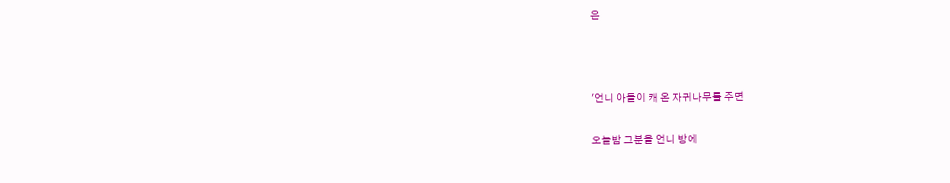은



'언니 아들이 캐 온 자귀나무를 주면

오늘밤 그분을 언니 방에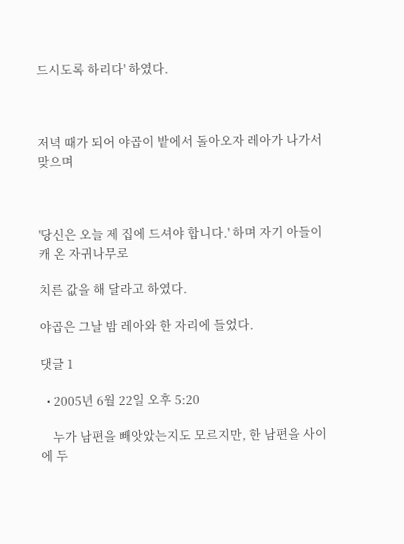드시도록 하리다' 하였다.



저녁 때가 되어 야곱이 밭에서 돌아오자 레아가 나가서 맞으며



'당신은 오늘 제 집에 드셔야 합니다.' 하며 자기 아들이 캐 온 자귀나무로

치른 값을 해 달라고 하였다.

야곱은 그날 밤 레아와 한 자리에 들었다.

댓글 1

  • 2005년 6월 22일 오후 5:20

    누가 남편을 빼앗았는지도 모르지만, 한 남편을 사이에 두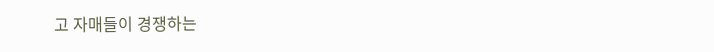고 자매들이 경쟁하는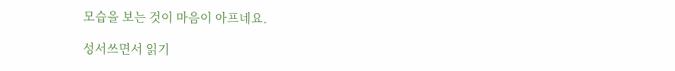모습을 보는 것이 마음이 아프네요.

성서쓰면서 읽기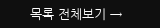목록 전체보기 →